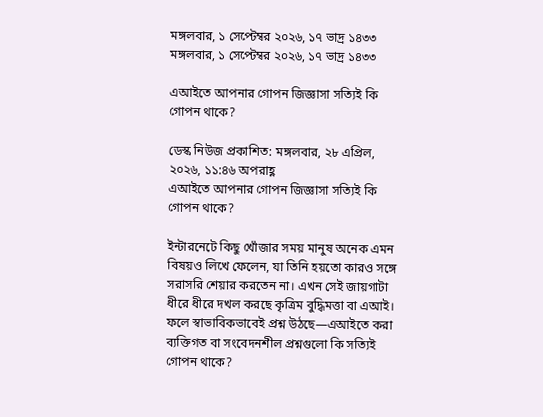মঙ্গলবার, ১ সেপ্টেম্বর ২০২৬, ১৭ ভাদ্র ১৪৩৩
মঙ্গলবার, ১ সেপ্টেম্বর ২০২৬, ১৭ ভাদ্র ১৪৩৩

এআইতে আপনার গোপন জিজ্ঞাসা সত্যিই কি গোপন থাকে?

ডেস্ক নিউজ প্রকাশিত: মঙ্গলবার, ২৮ এপ্রিল, ২০২৬, ১১:৪৬ অপরাহ্ণ
এআইতে আপনার গোপন জিজ্ঞাসা সত্যিই কি গোপন থাকে?

ইন্টারনেটে কিছু খোঁজার সময় মানুষ অনেক এমন বিষয়ও লিখে ফেলেন, যা তিনি হয়তো কারও সঙ্গে সরাসরি শেয়ার করতেন না। এখন সেই জায়গাটা ধীরে ধীরে দখল করছে কৃত্রিম বুদ্ধিমত্তা বা এআই। ফলে স্বাভাবিকভাবেই প্রশ্ন উঠছে—এআইতে করা ব্যক্তিগত বা সংবেদনশীল প্রশ্নগুলো কি সত্যিই গোপন থাকে?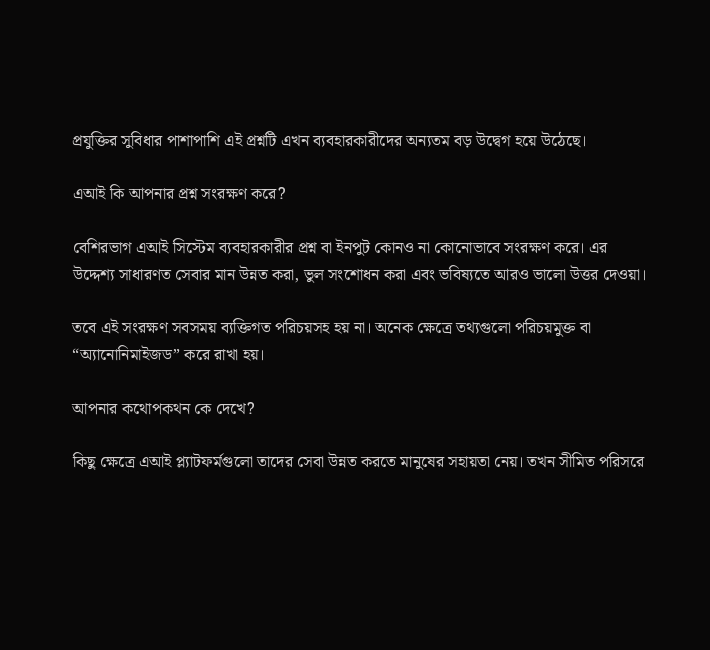প্রযুক্তির সুবিধার পাশাপাশি এই প্রশ্নটি এখন ব্যবহারকারীদের অন্যতম বড় উদ্বেগ হয়ে উঠেছে।

এআই কি আপনার প্রশ্ন সংরক্ষণ করে?

বেশিরভাগ এআই সিস্টেম ব্যবহারকারীর প্রশ্ন বা ইনপুট কোনও না কোনোভাবে সংরক্ষণ করে। এর উদ্দেশ্য সাধারণত সেবার মান উন্নত করা, ভুল সংশোধন করা এবং ভবিষ্যতে আরও ভালো উত্তর দেওয়া।

তবে এই সংরক্ষণ সবসময় ব্যক্তিগত পরিচয়সহ হয় না। অনেক ক্ষেত্রে তথ্যগুলো পরিচয়মুক্ত বা “অ্যানোনিমাইজড” করে রাখা হয়।

আপনার কথোপকথন কে দেখে?

কিছু ক্ষেত্রে এআই প্ল্যাটফর্মগুলো তাদের সেবা উন্নত করতে মানুষের সহায়তা নেয়। তখন সীমিত পরিসরে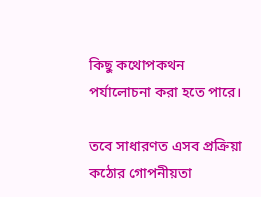কিছু কথোপকথন পর্যালোচনা করা হতে পারে।

তবে সাধারণত এসব প্রক্রিয়া কঠোর গোপনীয়তা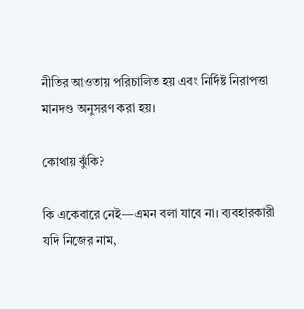নীতির আওতায় পরিচালিত হয় এবং নির্দিষ্ট নিরাপত্তা মানদণ্ড অনুসরণ করা হয়।

কোথায় ঝুঁকি?

কি একেবারে নেই—এমন বলা যাবে না। ব্যবহারকারী যদি নিজের নাম,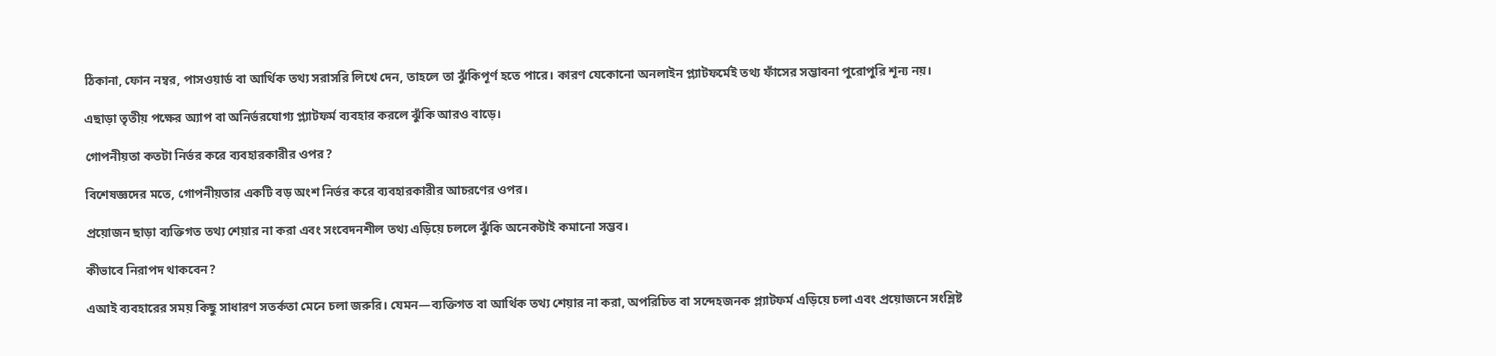ঠিকানা, ফোন নম্বর, পাসওয়ার্ড বা আর্থিক তথ্য সরাসরি লিখে দেন, তাহলে তা ঝুঁকিপূর্ণ হতে পারে। কারণ যেকোনো অনলাইন প্ল্যাটফর্মেই তথ্য ফাঁসের সম্ভাবনা পুরোপুরি শূন্য নয়।

এছাড়া তৃতীয় পক্ষের অ্যাপ বা অনির্ভরযোগ্য প্ল্যাটফর্ম ব্যবহার করলে ঝুঁকি আরও বাড়ে।

গোপনীয়তা কতটা নির্ভর করে ব্যবহারকারীর ওপর?

বিশেষজ্ঞদের মতে, গোপনীয়তার একটি বড় অংশ নির্ভর করে ব্যবহারকারীর আচরণের ওপর।

প্রয়োজন ছাড়া ব্যক্তিগত তথ্য শেয়ার না করা এবং সংবেদনশীল তথ্য এড়িয়ে চললে ঝুঁকি অনেকটাই কমানো সম্ভব।

কীভাবে নিরাপদ থাকবেন?

এআই ব্যবহারের সময় কিছু সাধারণ সতর্কতা মেনে চলা জরুরি। যেমন—ব্যক্তিগত বা আর্থিক তথ্য শেয়ার না করা, অপরিচিত বা সন্দেহজনক প্ল্যাটফর্ম এড়িয়ে চলা এবং প্রয়োজনে সংশ্লিষ্ট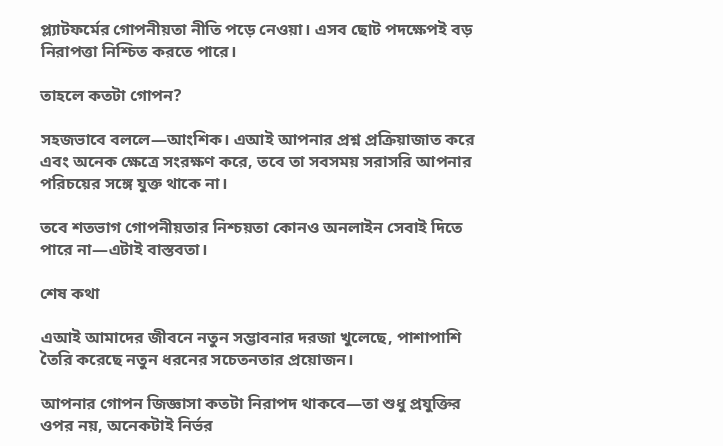প্ল্যাটফর্মের গোপনীয়তা নীতি পড়ে নেওয়া। এসব ছোট পদক্ষেপই বড় নিরাপত্তা নিশ্চিত করতে পারে।

তাহলে কতটা গোপন?

সহজভাবে বললে—আংশিক। এআই আপনার প্রশ্ন প্রক্রিয়াজাত করে এবং অনেক ক্ষেত্রে সংরক্ষণ করে, তবে তা সবসময় সরাসরি আপনার পরিচয়ের সঙ্গে যুক্ত থাকে না।

তবে শতভাগ গোপনীয়তার নিশ্চয়তা কোনও অনলাইন সেবাই দিতে পারে না—এটাই বাস্তবতা।

শেষ কথা

এআই আমাদের জীবনে নতুন সম্ভাবনার দরজা খুলেছে, পাশাপাশি তৈরি করেছে নতুন ধরনের সচেতনতার প্রয়োজন।

আপনার গোপন জিজ্ঞাসা কতটা নিরাপদ থাকবে—তা শুধু প্রযুক্তির ওপর নয়, অনেকটাই নির্ভর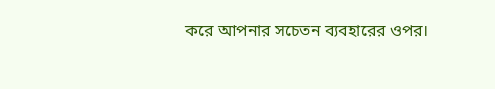করে আপনার সচেতন ব্যবহারের ওপর।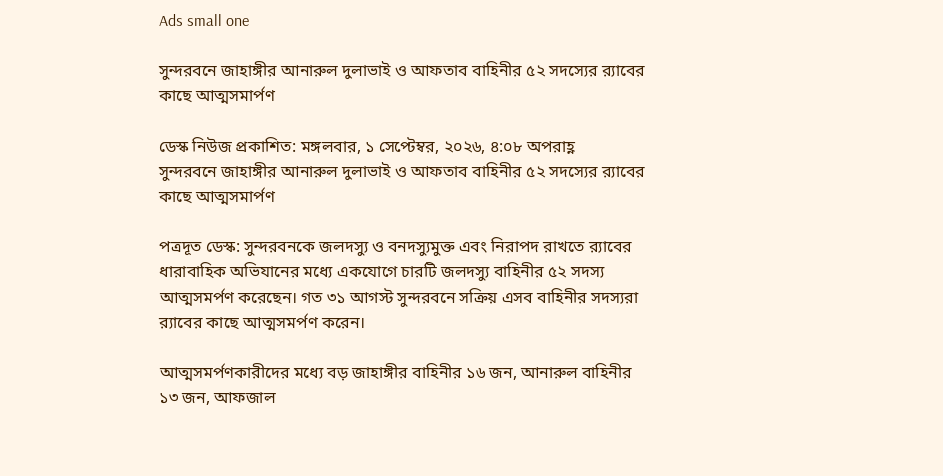Ads small one

সুন্দরবনে জাহাঙ্গীর আনারুল দুলাভাই ও আফতাব বাহিনীর ৫২ সদস্যের র‌্যাবের কাছে আত্মসমার্পণ

ডেস্ক নিউজ প্রকাশিত: মঙ্গলবার, ১ সেপ্টেম্বর, ২০২৬, ৪:০৮ অপরাহ্ণ
সুন্দরবনে জাহাঙ্গীর আনারুল দুলাভাই ও আফতাব বাহিনীর ৫২ সদস্যের র‌্যাবের কাছে আত্মসমার্পণ

পত্রদূত ডেস্ক: সুন্দরবনকে জলদস্যু ও বনদস্যুমুক্ত এবং নিরাপদ রাখতে র‌্যাবের ধারাবাহিক অভিযানের মধ্যে একযোগে চারটি জলদস্যু বাহিনীর ৫২ সদস্য আত্মসমর্পণ করেছেন। গত ৩১ আগস্ট সুন্দরবনে সক্রিয় এসব বাহিনীর সদস্যরা র‌্যাবের কাছে আত্মসমর্পণ করেন।

আত্মসমর্পণকারীদের মধ্যে বড় জাহাঙ্গীর বাহিনীর ১৬ জন, আনারুল বাহিনীর ১৩ জন, আফজাল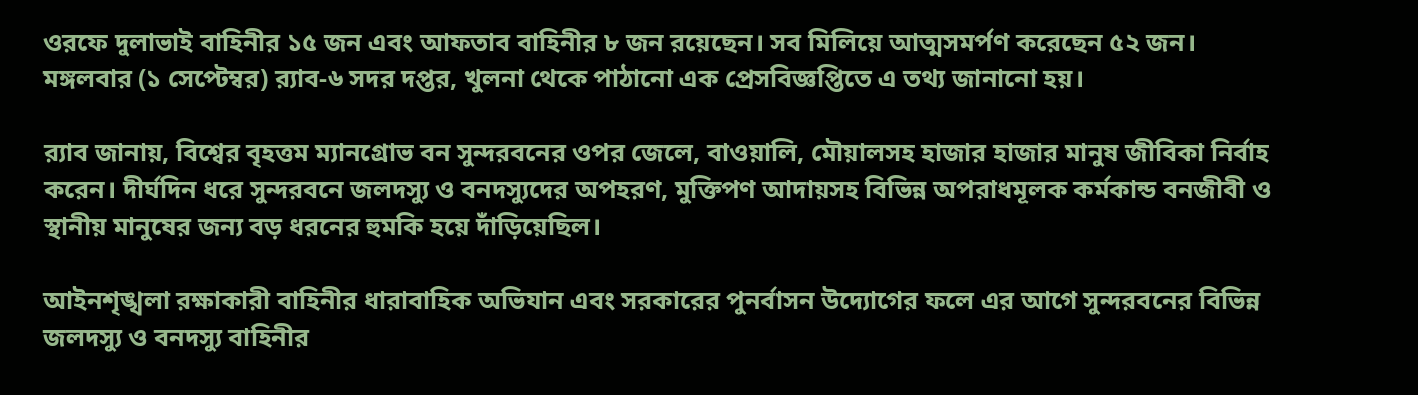ওরফে দুলাভাই বাহিনীর ১৫ জন এবং আফতাব বাহিনীর ৮ জন রয়েছেন। সব মিলিয়ে আত্মসমর্পণ করেছেন ৫২ জন। মঙ্গলবার (১ সেপ্টেম্বর) র‌্যাব-৬ সদর দপ্তর, খুলনা থেকে পাঠানো এক প্রেসবিজ্ঞপ্তিতে এ তথ্য জানানো হয়।

র‌্যাব জানায়, বিশ্বের বৃহত্তম ম্যানগ্রোভ বন সুন্দরবনের ওপর জেলে, বাওয়ালি, মৌয়ালসহ হাজার হাজার মানুষ জীবিকা নির্বাহ করেন। দীর্ঘদিন ধরে সুন্দরবনে জলদস্যু ও বনদস্যুদের অপহরণ, মুক্তিপণ আদায়সহ বিভিন্ন অপরাধমূলক কর্মকান্ড বনজীবী ও স্থানীয় মানুষের জন্য বড় ধরনের হুমকি হয়ে দাঁড়িয়েছিল।

আইনশৃঙ্খলা রক্ষাকারী বাহিনীর ধারাবাহিক অভিযান এবং সরকারের পুনর্বাসন উদ্যোগের ফলে এর আগে সুন্দরবনের বিভিন্ন জলদস্যু ও বনদস্যু বাহিনীর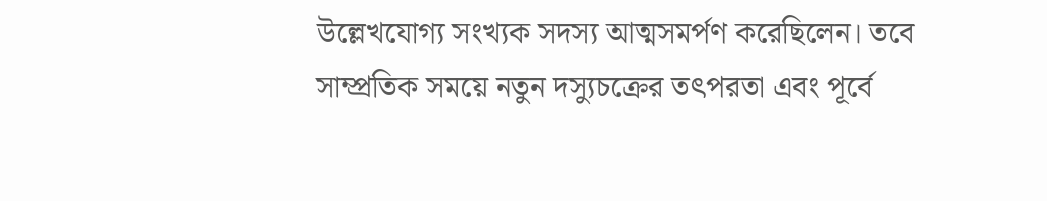উল্লেখযোগ্য সংখ্যক সদস্য আত্মসমর্পণ করেছিলেন। তবে সাম্প্রতিক সময়ে নতুন দস্যুচক্রের তৎপরতা এবং পূর্বে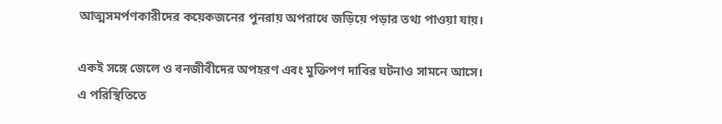আত্মসমর্পণকারীদের কয়েকজনের পুনরায় অপরাধে জড়িয়ে পড়ার তথ্য পাওয়া যায়।

একই সঙ্গে জেলে ও বনজীবীদের অপহরণ এবং মুক্তিপণ দাবির ঘটনাও সামনে আসে।
এ পরিস্থিতিতে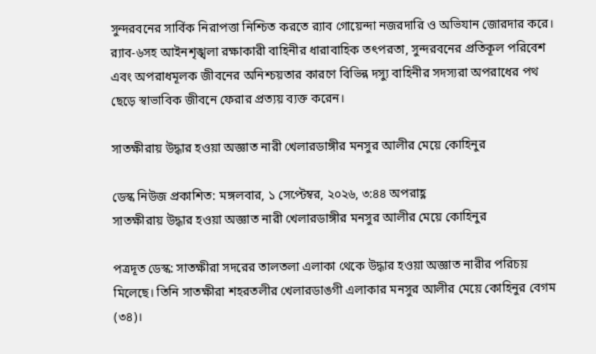সুন্দরবনের সার্বিক নিরাপত্তা নিশ্চিত করতে র‌্যাব গোয়েন্দা নজরদারি ও অভিযান জোরদার করে। র‌্যাব-৬সহ আইনশৃঙ্খলা রক্ষাকারী বাহিনীর ধারাবাহিক তৎপরতা, সুন্দরবনের প্রতিকূল পরিবেশ এবং অপরাধমূলক জীবনের অনিশ্চয়তার কারণে বিভিন্ন দস্যু বাহিনীর সদস্যরা অপরাধের পথ ছেড়ে স্বাভাবিক জীবনে ফেরার প্রত্যয় ব্যক্ত করেন।

সাতক্ষীরায় উদ্ধার হওয়া অজ্ঞাত নারী খেলারডাঙ্গীর মনসুর আলীর মেয়ে কোহিনুর

ডেস্ক নিউজ প্রকাশিত: মঙ্গলবার, ১ সেপ্টেম্বর, ২০২৬, ৩:৪৪ অপরাহ্ণ
সাতক্ষীরায় উদ্ধার হওয়া অজ্ঞাত নারী খেলারডাঙ্গীর মনসুর আলীর মেয়ে কোহিনুর

পত্রদূত ডেস্ক: সাতক্ষীরা সদরের তালতলা এলাকা থেকে উদ্ধার হওয়া অজ্ঞাত নারীর পরিচয় মিলেছে। তিনি সাতক্ষীরা শহরতলীর খেলারডাঙগী এলাকার মনসুর আলীর মেয়ে কোহিনুর বেগম (৩৪)।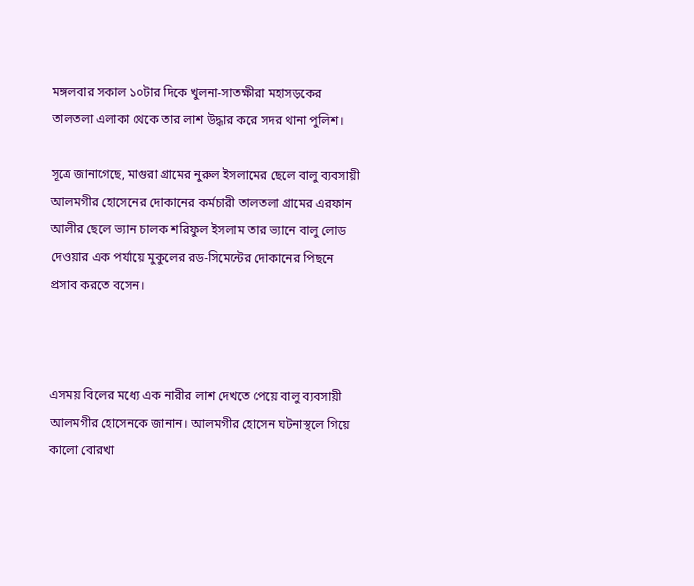মঙ্গলবার সকাল ১০টার দিকে খুলনা-সাতক্ষীরা মহাসড়কের তালতলা এলাকা থেকে তার লাশ উদ্ধার করে সদর থানা পুলিশ।

সূত্রে জানাগেছে, মাগুরা গ্রামের নুরুল ইসলামের ছেলে বালু ব্যবসায়ী আলমগীর হোসেনের দোকানের কর্মচারী তালতলা গ্রামের এরফান আলীর ছেলে ভ্যান চালক শরিফুল ইসলাম তার ভ্যানে বালু লোড দেওয়ার এক পর্যায়ে মুকুলের রড-সিমেন্টের দোকানের পিছনে প্রসাব করতে বসেন।



এসময় বিলের মধ্যে এক নারীর লাশ দেখতে পেয়ে বালু ব্যবসায়ী আলমগীর হোসেনকে জানান। আলমগীর হোসেন ঘটনাস্থলে গিয়ে কালো বোরখা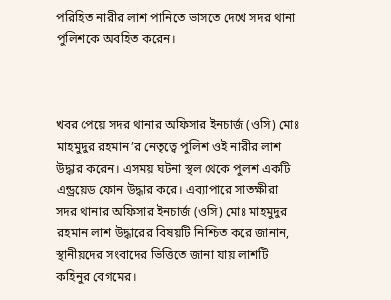পরিহিত নারীর লাশ পানিতে ভাসতে দেখে সদর থানা পুলিশকে অবহিত করেন।



খবর পেয়ে সদর থানার অফিসার ইনচার্জ (ওসি) মোঃ মাহমুদুর রহমান’র নেতৃত্বে পুলিশ ওই নারীর লাশ উদ্ধার করেন। এসময় ঘটনা স্থল থেকে পুলশ একটি এন্ড্রয়েড ফোন উদ্ধার করে। এব্যাপারে সাতক্ষীরা সদর থানার অফিসার ইনচার্জ (ওসি) মোঃ মাহমুদুর রহমান লাশ উদ্ধারের বিষয়টি নিশ্চিত করে জানান, স্থানীয়দের সংবাদের ভিত্তিতে জানা যায় লাশটি কহিনুর বেগমের।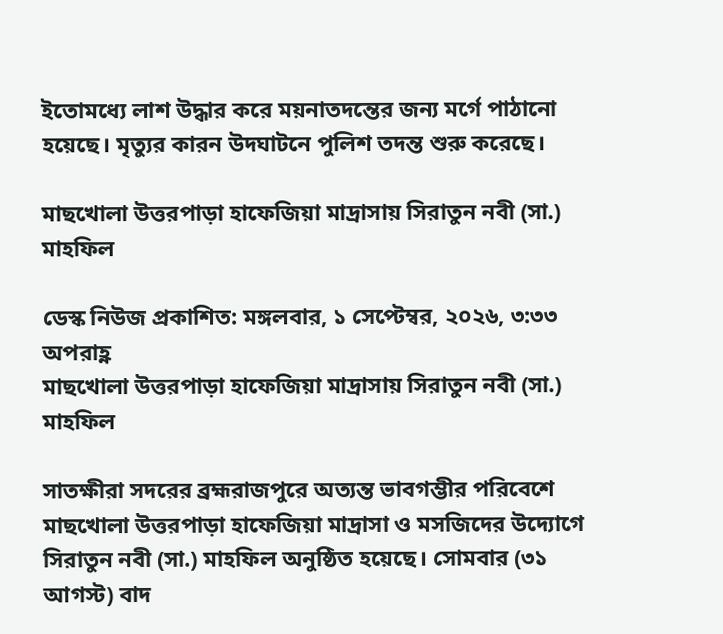ইতোমধ্যে লাশ উদ্ধার করে ময়নাতদন্তের জন্য মর্গে পাঠানো হয়েছে। মৃত্যুর কারন উদঘাটনে পুলিশ তদন্ত শুরু করেছে।

মাছখোলা উত্তরপাড়া হাফেজিয়া মাদ্রাসায় সিরাতুন নবী (সা.) মাহফিল

ডেস্ক নিউজ প্রকাশিত: মঙ্গলবার, ১ সেপ্টেম্বর, ২০২৬, ৩:৩৩ অপরাহ্ণ
মাছখোলা উত্তরপাড়া হাফেজিয়া মাদ্রাসায় সিরাতুন নবী (সা.) মাহফিল

সাতক্ষীরা সদরের ব্রহ্মরাজপুরে অত্যন্ত ভাবগম্ভীর পরিবেশে মাছখোলা উত্তরপাড়া হাফেজিয়া মাদ্রাসা ও মসজিদের উদ্যোগে সিরাতুন নবী (সা.) মাহফিল অনুষ্ঠিত হয়েছে। সোমবার (৩১ আগস্ট) বাদ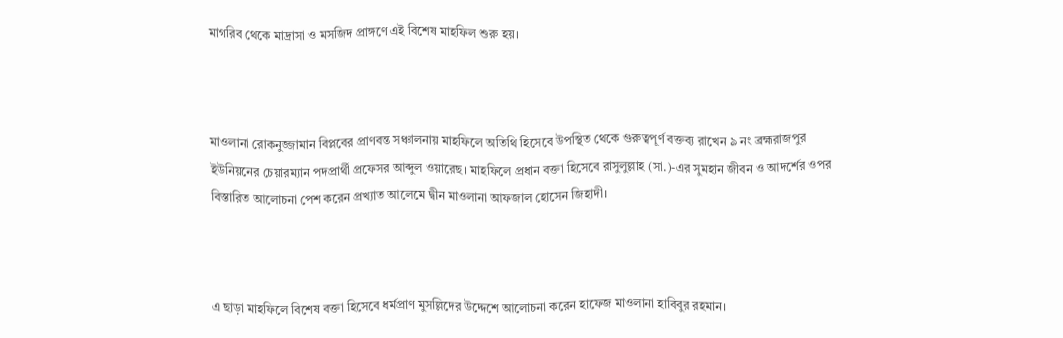মাগরিব থেকে মাদ্রাসা ও মসজিদ প্রাঙ্গণে এই বিশেষ মাহফিল শুরু হয়।



মাওলানা রোকনুজ্জামান বিপ্লবের প্রাণবন্ত সঞ্চালনায় মাহফিলে অতিথি হিসেবে উপস্থিত থেকে গুরুত্বপূর্ণ বক্তব্য রাখেন ৯ নং ব্রহ্মরাজপুর ইউনিয়নের চেয়ারম্যান পদপ্রার্থী প্রফেসর আব্দুল ওয়ারেছ। মাহফিলে প্রধান বক্তা হিসেবে রাসুলুল্লাহ (সা.)-এর সুমহান জীবন ও আদর্শের ওপর বিস্তারিত আলোচনা পেশ করেন প্রখ্যাত আলেমে দ্বীন মাওলানা আফজাল হোসেন জিহাদী।



এ ছাড়া মাহফিলে বিশেষ বক্তা হিসেবে ধর্মপ্রাণ মুসল্লিদের উদ্দেশে আলোচনা করেন হাফেজ মাওলানা হাবিবুর রহমান।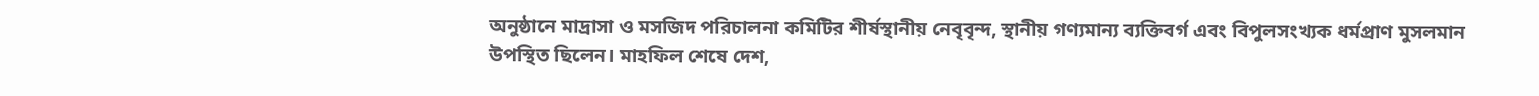অনুষ্ঠানে মাদ্রাসা ও মসজিদ পরিচালনা কমিটির শীর্ষস্থানীয় নেবৃবৃন্দ, স্থানীয় গণ্যমান্য ব্যক্তিবর্গ এবং বিপুলসংখ্যক ধর্মপ্রাণ মুসলমান উপস্থিত ছিলেন। মাহফিল শেষে দেশ,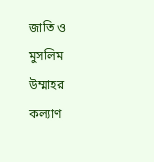জাতি ও মুসলিম উম্মাহর কল্যাণ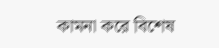কামনা করে বিশেষ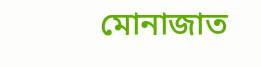মোনাজাত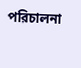পরিচালনা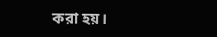করা হয়।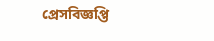প্রেসবিজ্ঞপ্তি